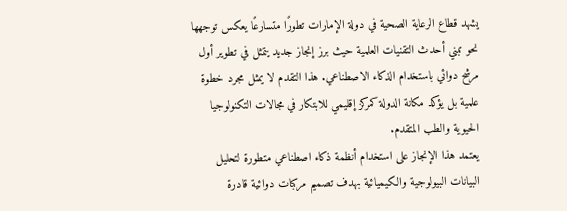يشهد قطاع الرعاية الصحية في دولة الإمارات تطورًا متسارعًا يعكس توجهها نحو تبني أحدث التقنيات العلمية حيث برز إنجاز جديد يتمثل في تطوير أول مرشح دوائي باستخدام الذكاء الاصطناعي. هذا التقدم لا يمثل مجرد خطوة علمية بل يؤكد مكانة الدولة كمركز إقليمي للابتكار في مجالات التكنولوجيا الحيوية والطب المتقدم.
يعتمد هذا الإنجاز على استخدام أنظمة ذكاء اصطناعي متطورة لتحليل البيانات البيولوجية والكيميائية بهدف تصميم مركبات دوائية قادرة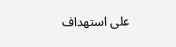على استهداف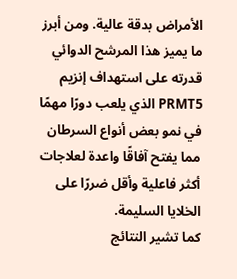الأمراض بدقة عالية. ومن أبرز ما يميز هذا المرشح الدوائي قدرته على استهداف إنزيم PRMT5 الذي يلعب دورًا مهمًا في نمو بعض أنواع السرطان مما يفتح آفاقًا واعدة لعلاجات أكثر فاعلية وأقل ضررًا على الخلايا السليمة.
كما تشير النتائج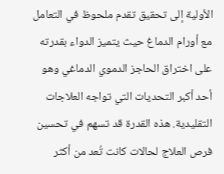الأولية إلى تحقيق تقدم ملحوظ في التعامل مع أورام الدماغ حيث يتميز الدواء بقدرته على اختراق الحاجز الدموي الدماغي وهو أحد أكبر التحديات التي تواجه العلاجات التقليدية. هذه القدرة قد تسهم في تحسين فرص العلاج لحالات كانت تُعد من أكثر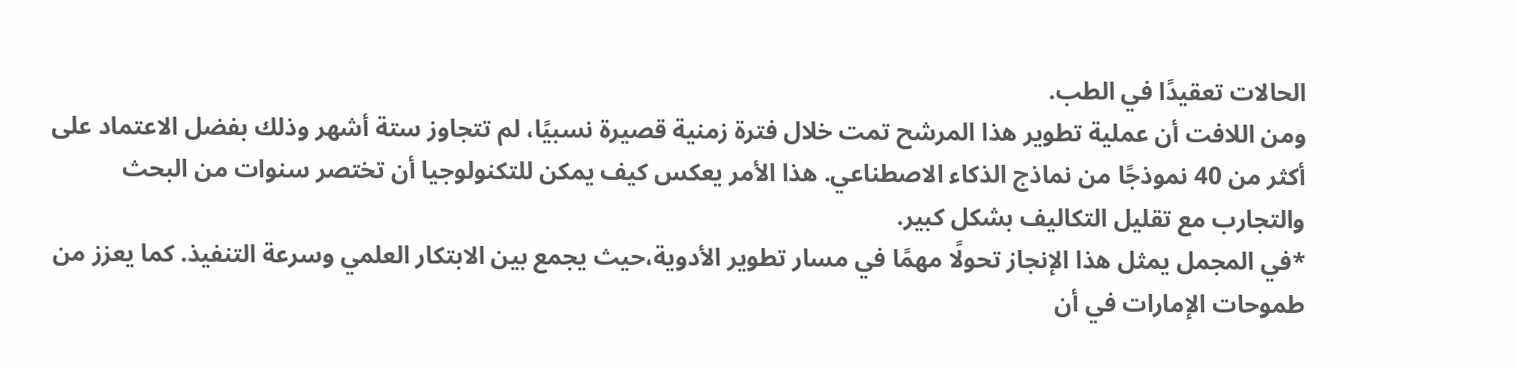الحالات تعقيدًا في الطب.
ومن اللافت أن عملية تطوير هذا المرشح تمت خلال فترة زمنية قصيرة نسبيًا، لم تتجاوز ستة أشهر وذلك بفضل الاعتماد على أكثر من 40 نموذجًا من نماذج الذكاء الاصطناعي. هذا الأمر يعكس كيف يمكن للتكنولوجيا أن تختصر سنوات من البحث والتجارب مع تقليل التكاليف بشكل كبير.
*في المجمل يمثل هذا الإنجاز تحولًا مهمًا في مسار تطوير الأدوية،حيث يجمع بين الابتكار العلمي وسرعة التنفيذ. كما يعزز من طموحات الإمارات في أن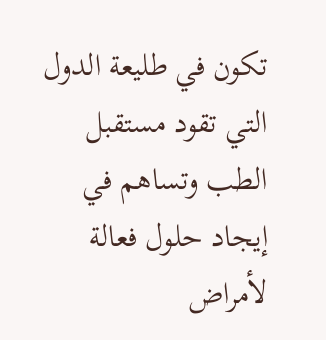تكون في طليعة الدول التي تقود مستقبل الطب وتساهم في إيجاد حلول فعالة لأمراض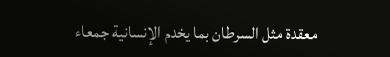معقدة مثل السرطان بما يخدم الإنسانية جمعاء